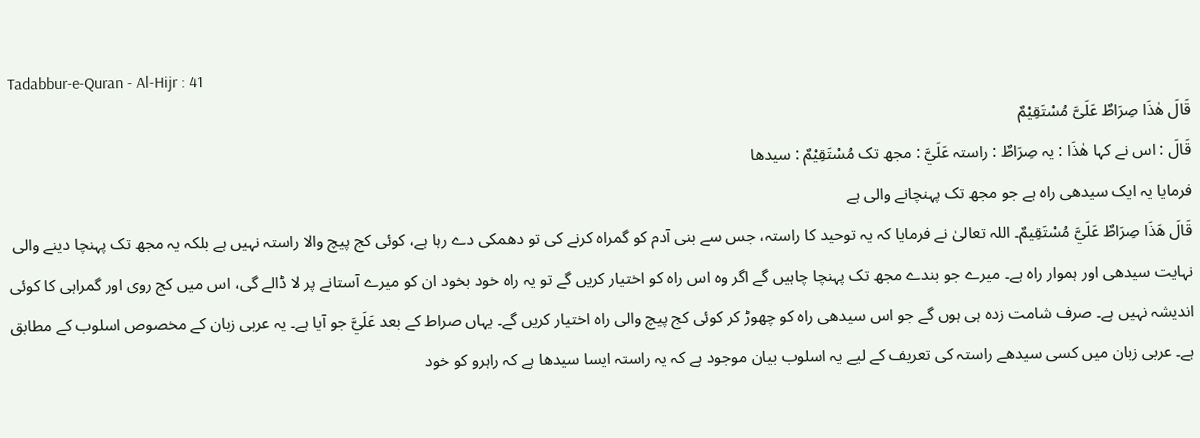Tadabbur-e-Quran - Al-Hijr : 41
قَالَ هٰذَا صِرَاطٌ عَلَیَّ مُسْتَقِیْمٌ
قَالَ : اس نے کہا ھٰذَا : یہ صِرَاطٌ : راستہ عَلَيَّ : مجھ تک مُسْتَقِيْمٌ : سیدھا
فرمایا یہ ایک سیدھی راہ ہے جو مجھ تک پہنچانے والی ہے
قَالَ هَذَا صِرَاطٌ عَلَيَّ مُسْتَقِيمٌ۔ اللہ تعالیٰ نے فرمایا کہ یہ توحید کا راستہ، جس سے بنی آدم کو گمراہ کرنے کی تو دھمکی دے رہا ہے، کوئی کج پیچ والا راستہ نہیں ہے بلکہ یہ مجھ تک پہنچا دینے والی نہایت سیدھی اور ہموار راہ ہے۔ میرے جو بندے مجھ تک پہنچا چاہیں گے اگر وہ اس راہ کو اختیار کریں گے تو یہ راہ خود بخود ان کو میرے آستانے پر لا ڈالے گی، اس میں کج روی اور گمراہی کا کوئی اندیشہ نہیں ہے۔ صرف شامت زدہ ہی ہوں گے جو اس سیدھی راہ کو چھوڑ کر کوئی کج پیچ والی راہ اختیار کریں گے۔ یہاں صراط کے بعد عَلَيَّ جو آیا ہے۔ یہ عربی زبان کے مخصوص اسلوب کے مطابق ہے۔ عربی زبان میں کسی سیدھے راستہ کی تعریف کے لیے یہ اسلوب بیان موجود ہے کہ یہ راستہ ایسا سیدھا ہے کہ راہرو کو خود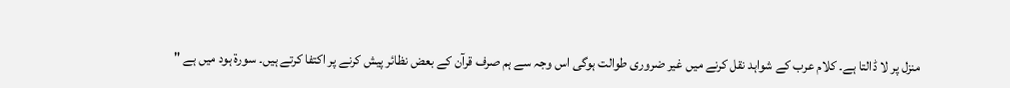منزل پر لا ڈالتا ہے۔ کلام عرب کے شواہد نقل کرنے میں غیر ضروری طوالت ہوگی اس وجہ سے ہم صرف قرآن کے بعض نظائر پیش کرنے پر اکتفا کرتے ہیں۔ سورة ہود میں ہے "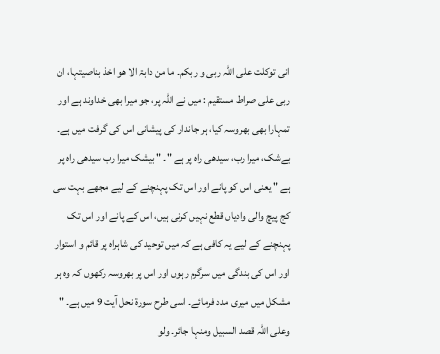انی توکلت علی اللہ ربی و ربکم۔ ما من دابۃ الا ھو اخذ بناصیتہا، ان ربی علی صراط مستقیم : میں نے اللہ پر، جو میرا بھی خداوند ہے اور تمہارا بھی بھروسہ کیا، ہر جاندار کی پیشانی اس کی گرفت میں ہے۔ بےشک، میرا رب، سیدھی راہ پر ہے "۔ " بیشک میرا رب سیدھی راہ پر ہے " یعنی اس کو پانے اور اس تک پہنچنے کے لیے مجھے بہت سی کج پیچ والی وادیاں قطع نہیں کرنی ہیں، اس کے پانے اور اس تک پہنچنے کے لیے یہ کافی ہے کہ میں توحید کی شاہراہ پر قائم و استوار اور اس کی بندگی میں سرگرم رہوں اور اس پر بھروسہ رکھوں کہ وہ ہر مشکل میں میری مدد فرمائے۔ اسی طرح سورة نحل آیت 9 میں ہے۔ " وعلی اللہ قصد السبیل ومنہا جائر۔ ولو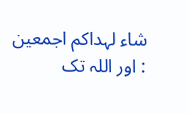شاء لہداکم اجمعین : اور اللہ تک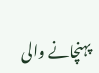پہنچانے والی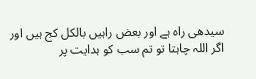سیدھی راہ ہے اور بعض راہیں بالکل کج ہیں اور اگر اللہ چاہتا تو تم سب کو ہدایت پر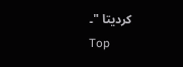کردیتا "۔
Top